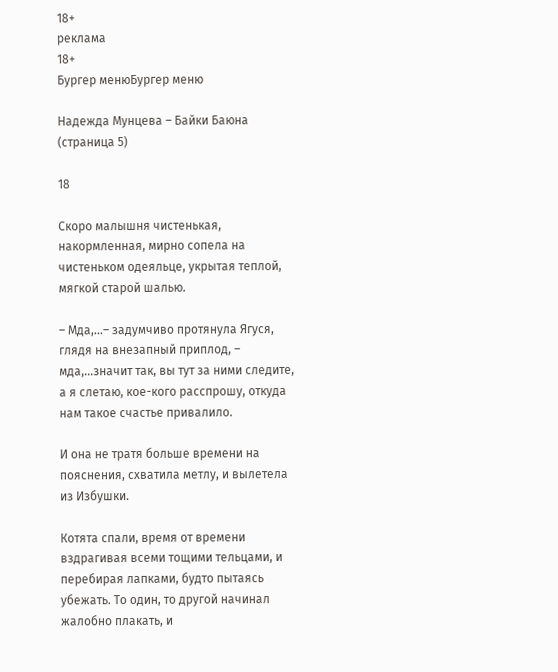18+
реклама
18+
Бургер менюБургер меню

Надежда Мунцева – Байки Баюна (страница 5)

18

Скоро малышня чистенькая, накормленная, мирно сопела на чистеньком одеяльце, укрытая теплой, мягкой старой шалью.

– Мда,…– задумчиво протянула Ягуся, глядя на внезапный приплод, – мда,…значит так, вы тут за ними следите, а я слетаю, кое-кого расспрошу, откуда нам такое счастье привалило.

И она не тратя больше времени на пояснения, схватила метлу, и вылетела из Избушки.

Котята спали, время от времени вздрагивая всеми тощими тельцами, и перебирая лапками, будто пытаясь убежать. То один, то другой начинал жалобно плакать, и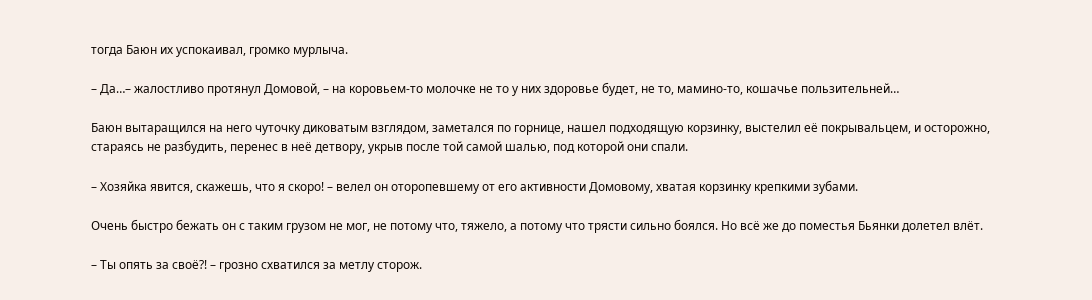тогда Баюн их успокаивал, громко мурлыча.

– Да…– жалостливо протянул Домовой, – на коровьем-то молочке не то у них здоровье будет, не то, мамино-то, кошачье пользительней…

Баюн вытаращился на него чуточку диковатым взглядом, заметался по горнице, нашел подходящую корзинку, выстелил её покрывальцем, и осторожно, стараясь не разбудить, перенес в неё детвору, укрыв после той самой шалью, под которой они спали.

– Хозяйка явится, скажешь, что я скоро! – велел он оторопевшему от его активности Домовому, хватая корзинку крепкими зубами.

Очень быстро бежать он с таким грузом не мог, не потому что, тяжело, а потому что трясти сильно боялся. Но всё же до поместья Бьянки долетел влёт.

– Ты опять за своё?! – грозно схватился за метлу сторож.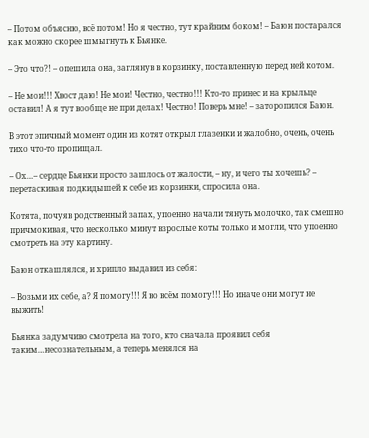– Потом объясню, всё потом! Но я честно, тут крайним боком! – Баюн постарался как можно скорее шмыгнуть к Бьянке.

– Это что?! – опешила она, заглянув в корзинку, поставленную перед ней котом.

– Не мои!!! Хвост даю! Не мои! Честно, честно!!! Кто-то принес и на крыльце оставил! А я тут вообще не при делах! Честно! Поверь мне! – заторопился Баюн.

В этот эпичный момент один из котят открыл глазенки и жалобно, очень, очень тихо что-то пропищал.

– Ох…– сердце Бьянки просто зашлось от жалости, – ну, и чего ты хочешь? – перетаскивая подкидышей к себе из корзинки, спросила она.

Котята, почуяв родственный запах, упоенно начали тянуть молочко, так смешно причмокивая, что несколько минут взрослые коты только и могли, что упоенно смотреть на эту картину.

Баюн откашлялся, и хрипло выдавил из себя:

– Возьми их себе, а? Я помогу!!! Я во всём помогу!!! Но иначе они могут не выжить!

Бьянка задумчиво смотрела на того, кто сначала проявил себя таким…несознательным, а теперь менялся на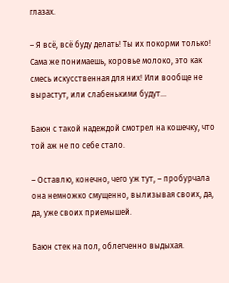глазах.

– Я всё, всё буду делать! Ты их покорми только! Сама же понимаешь, коровье молоко, это как смесь искусственная для них! Или вообще не вырастут, или слабенькими будут…

Баюн с такой надеждой смотрел на кошечку, что той аж не по себе стало.

– Оставлю, конечно, чего уж тут, – пробурчала она немножко смущенно, вылизывая своих, да, да, уже своих приемышей.

Баюн стек на пол, облегченно выдыхая.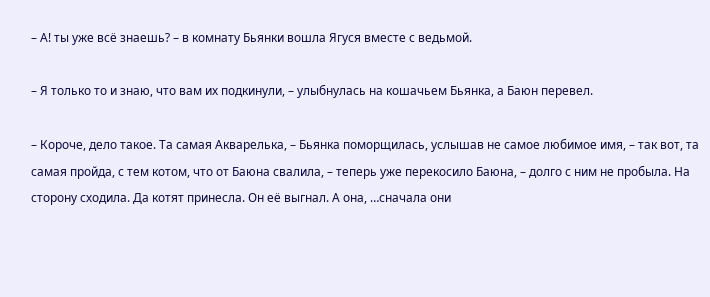– А! ты уже всё знаешь? – в комнату Бьянки вошла Ягуся вместе с ведьмой.

– Я только то и знаю, что вам их подкинули, – улыбнулась на кошачьем Бьянка, а Баюн перевел.

– Короче, дело такое. Та самая Акварелька, – Бьянка поморщилась, услышав не самое любимое имя, – так вот, та самая пройда, с тем котом, что от Баюна свалила, – теперь уже перекосило Баюна, – долго с ним не пробыла. На сторону сходила. Да котят принесла. Он её выгнал. А она, …сначала они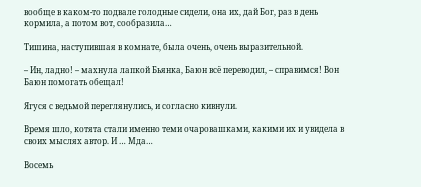вообще в каком-то подвале голодные сидели, она их, дай Бог, раз в день кормила, а потом вот, сообразила…

Тишина, наступившая в комнате, была очень, очень выразительной.

– Ин, ладно! – махнула лапкой Бьянка, Баюн всё переводил, – справимся! Вон Баюн помогать обещал!

Ягуся с ведьмой переглянулись, и согласно кивнули.

Время шло, котята стали именно теми очаровашками, какими их и увидела в своих мыслях автор. И … Мда…

Восемь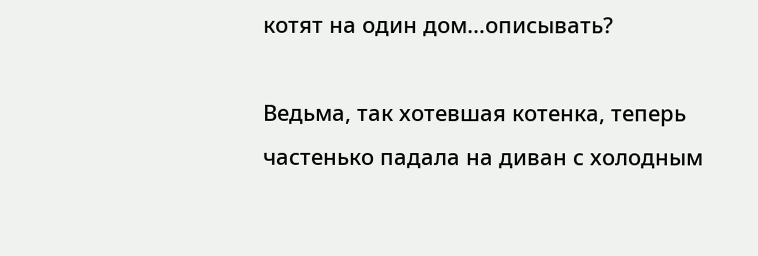котят на один дом…описывать?

Ведьма, так хотевшая котенка, теперь частенько падала на диван с холодным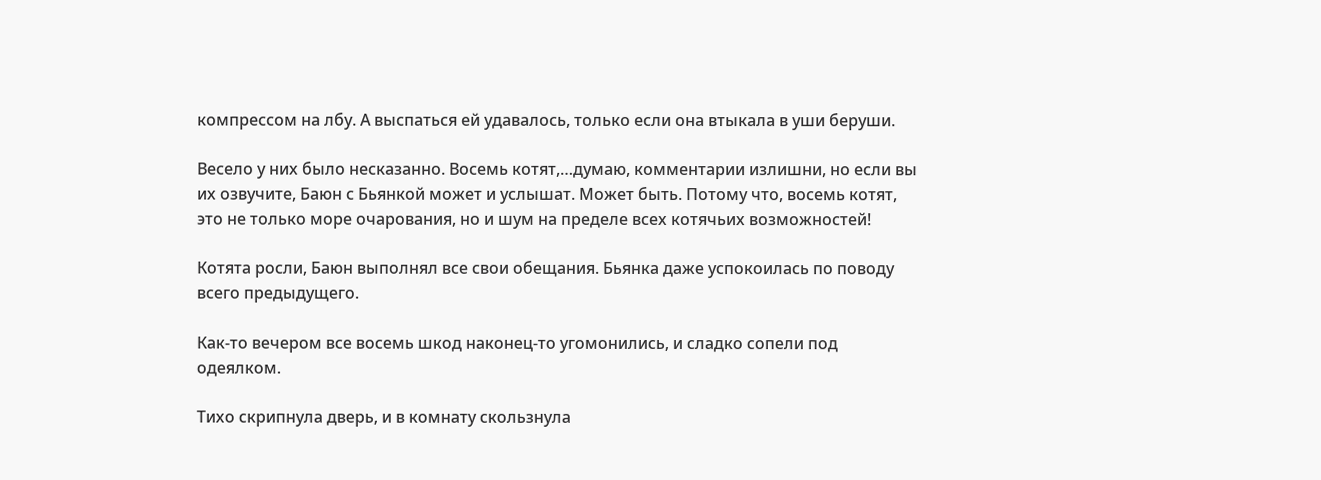компрессом на лбу. А выспаться ей удавалось, только если она втыкала в уши беруши.

Весело у них было несказанно. Восемь котят,…думаю, комментарии излишни, но если вы их озвучите, Баюн с Бьянкой может и услышат. Может быть. Потому что, восемь котят, это не только море очарования, но и шум на пределе всех котячьих возможностей!

Котята росли, Баюн выполнял все свои обещания. Бьянка даже успокоилась по поводу всего предыдущего.

Как-то вечером все восемь шкод наконец-то угомонились, и сладко сопели под одеялком.

Тихо скрипнула дверь, и в комнату скользнула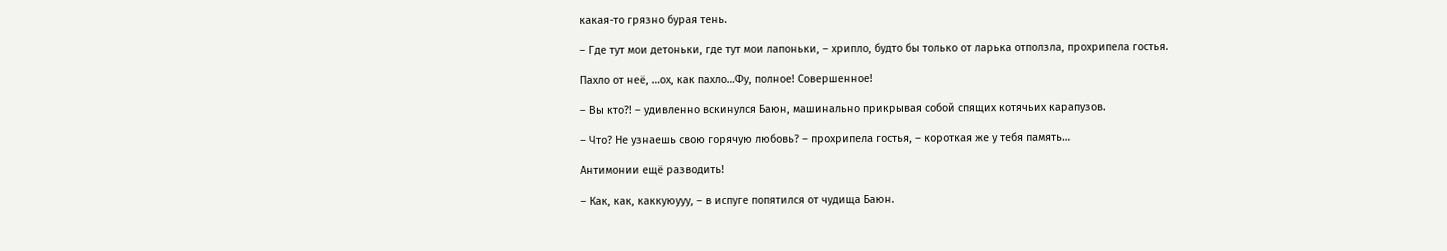какая-то грязно бурая тень.

– Где тут мои детоньки, где тут мои лапоньки, – хрипло, будто бы только от ларька отползла, прохрипела гостья.

Пахло от неё, …ох, как пахло…Фу, полное! Совершенное!

– Вы кто?! – удивленно вскинулся Баюн, машинально прикрывая собой спящих котячьих карапузов.

– Что? Не узнаешь свою горячую любовь? – прохрипела гостья, – короткая же у тебя память…

Антимонии ещё разводить!

– Как, как, каккуюууу, – в испуге попятился от чудища Баюн.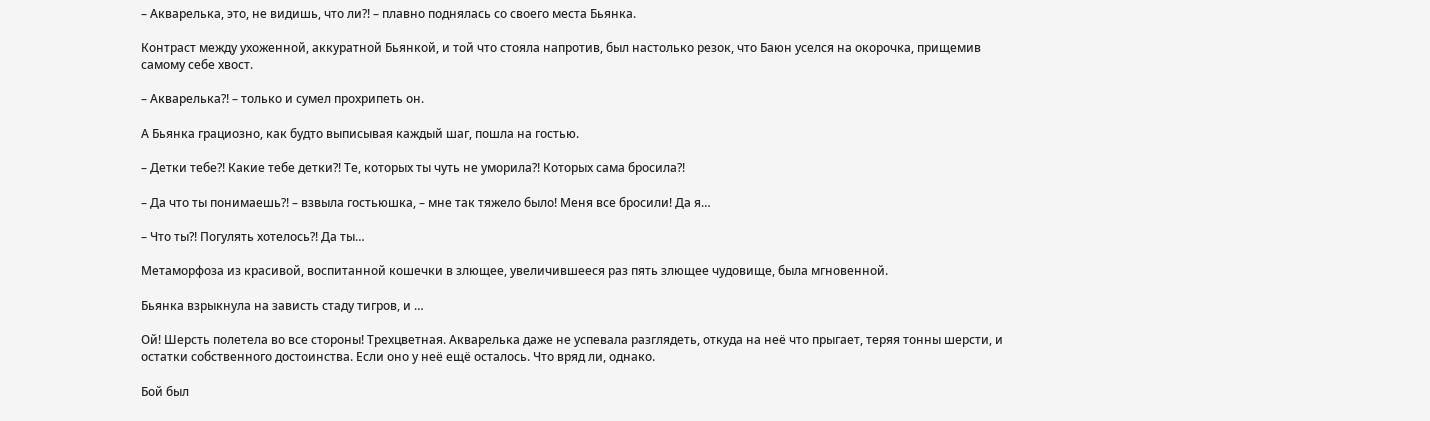– Акварелька, это, не видишь, что ли?! – плавно поднялась со своего места Бьянка.

Контраст между ухоженной, аккуратной Бьянкой, и той что стояла напротив, был настолько резок, что Баюн уселся на окорочка, прищемив самому себе хвост.

– Акварелька?! – только и сумел прохрипеть он.

А Бьянка грациозно, как будто выписывая каждый шаг, пошла на гостью.

– Детки тебе?! Какие тебе детки?! Те, которых ты чуть не уморила?! Которых сама бросила?!

– Да что ты понимаешь?! – взвыла гостьюшка, – мне так тяжело было! Меня все бросили! Да я…

– Что ты?! Погулять хотелось?! Да ты…

Метаморфоза из красивой, воспитанной кошечки в злющее, увеличившееся раз пять злющее чудовище, была мгновенной.

Бьянка взрыкнула на зависть стаду тигров, и …

Ой! Шерсть полетела во все стороны! Трехцветная. Акварелька даже не успевала разглядеть, откуда на неё что прыгает, теряя тонны шерсти, и остатки собственного достоинства. Если оно у неё ещё осталось. Что вряд ли, однако.

Бой был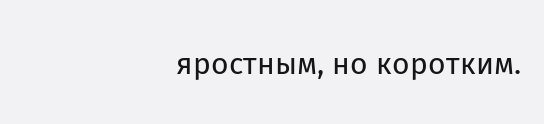яростным, но коротким.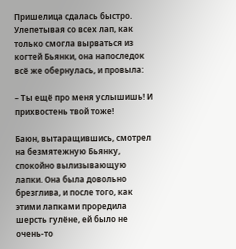Пришелица сдалась быстро. Улепетывая со всех лап, как только смогла вырваться из когтей Бьянки, она напоследок всё же обернулась, и провыла:

– Ты ещё про меня услышишь! И прихвостень твой тоже!

Баюн, вытаращившись, смотрел на безмятежную Бьянку, спокойно вылизывающую лапки. Она была довольно брезглива, и после того, как этими лапками проредила шерсть гулёне, ей было не очень-то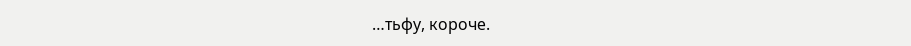…тьфу, короче.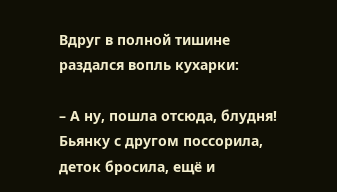Вдруг в полной тишине раздался вопль кухарки:

– А ну, пошла отсюда, блудня! Бьянку с другом поссорила, деток бросила, ещё и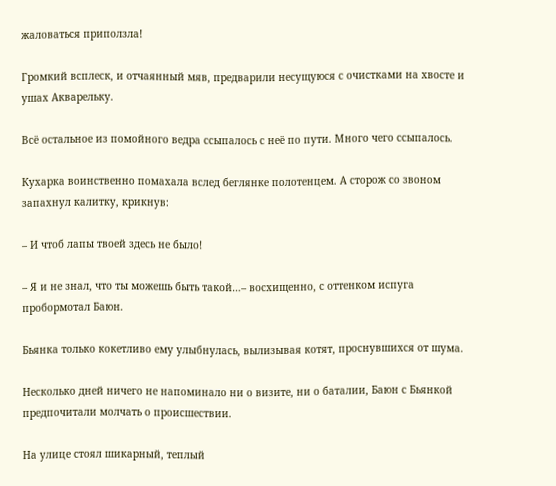жаловаться приползла!

Громкий всплеск, и отчаянный мяв, предварили несущуюся с очистками на хвосте и ушах Акварельку.

Всё остальное из помойного ведра ссыпалось с неё по пути. Много чего ссыпалось.

Кухарка воинственно помахала вслед беглянке полотенцем. А сторож со звоном запахнул калитку, крикнув:

– И чтоб лапы твоей здесь не было!

– Я и не знал, что ты можешь быть такой…– восхищенно, с оттенком испуга пробормотал Баюн.

Бьянка только кокетливо ему улыбнулась, вылизывая котят, проснувшихся от шума.

Несколько дней ничего не напоминало ни о визите, ни о баталии, Баюн с Бьянкой предпочитали молчать о происшествии.

На улице стоял шикарный, теплый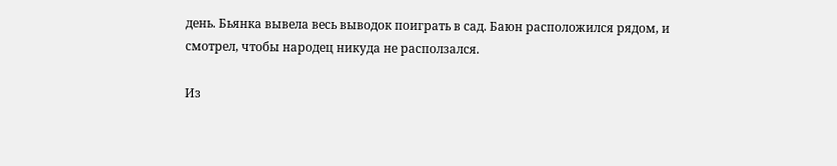день. Бьянка вывела весь выводок поиграть в сад. Баюн расположился рядом, и смотрел, чтобы народец никуда не расползался.

Из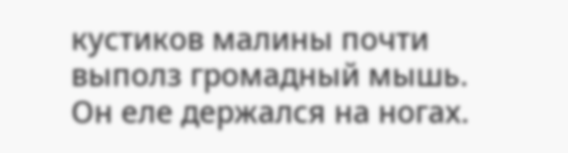кустиков малины почти выполз громадный мышь. Он еле держался на ногах.